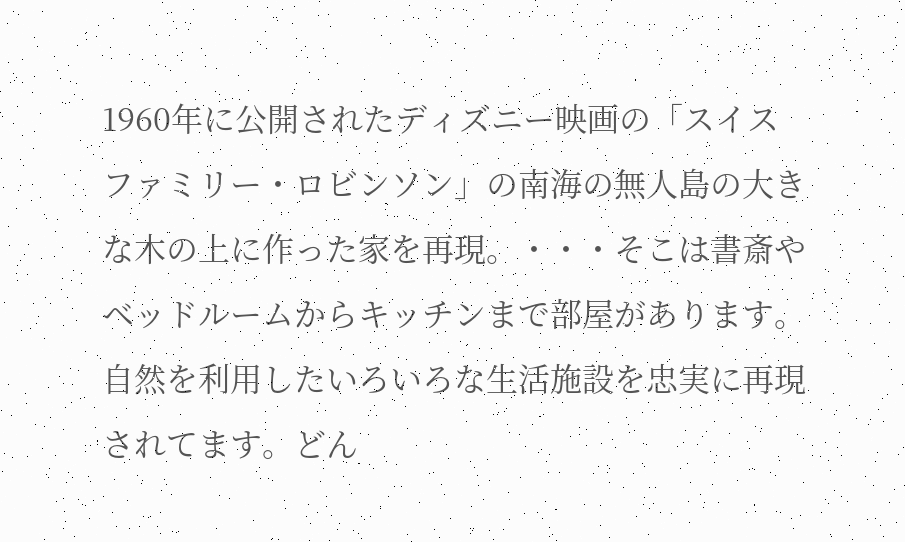1960年に公開されたディズニー映画の「スイスファミリー・ロビンソン」の南海の無人島の大きな木の上に作った家を再現。・・・そこは書斎やベッドルームからキッチンまで部屋があります。自然を利用したいろいろな生活施設を忠実に再現されてます。どん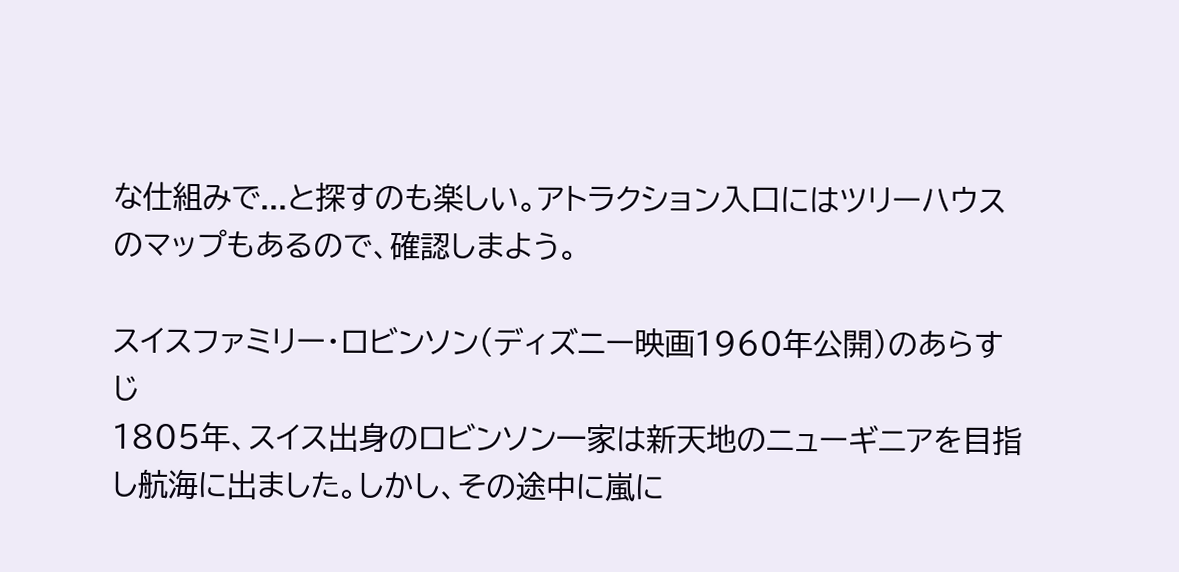な仕組みで...と探すのも楽しい。アトラクション入口にはツリーハウスのマップもあるので、確認しまよう。

スイスファミリー・ロビンソン(ディズニー映画1960年公開)のあらすじ
1805年、スイス出身のロビンソン一家は新天地のニューギニアを目指し航海に出ました。しかし、その途中に嵐に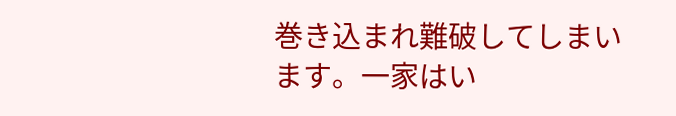巻き込まれ難破してしまいます。一家はい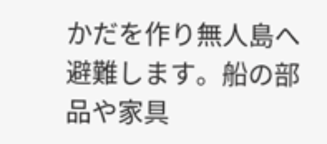かだを作り無人島へ避難します。船の部品や家具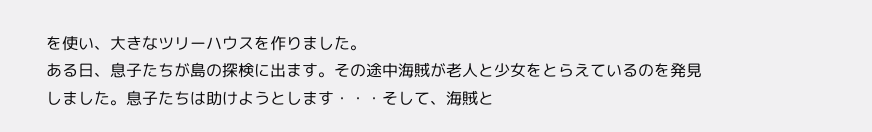を使い、大きなツリーハウスを作りました。
ある日、息子たちが島の探検に出ます。その途中海賊が老人と少女をとらえているのを発見しました。息子たちは助けようとします・・・そして、海賊と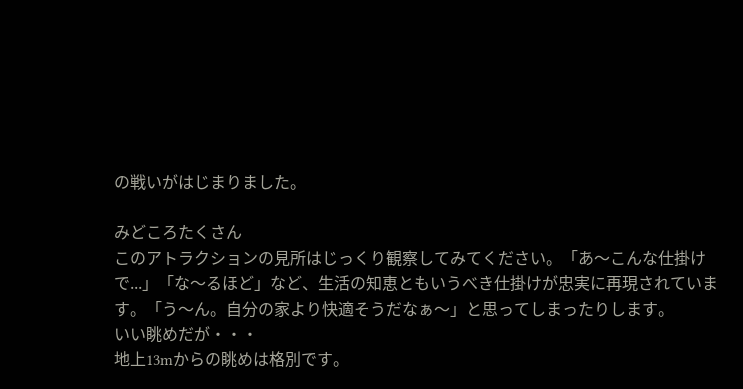の戦いがはじまりました。

みどころたくさん
このアトラクションの見所はじっくり観察してみてください。「あ〜こんな仕掛けで...」「な〜るほど」など、生活の知恵ともいうべき仕掛けが忠実に再現されています。「う〜ん。自分の家より快適そうだなぁ〜」と思ってしまったりします。
いい眺めだが・・・
地上13mからの眺めは格別です。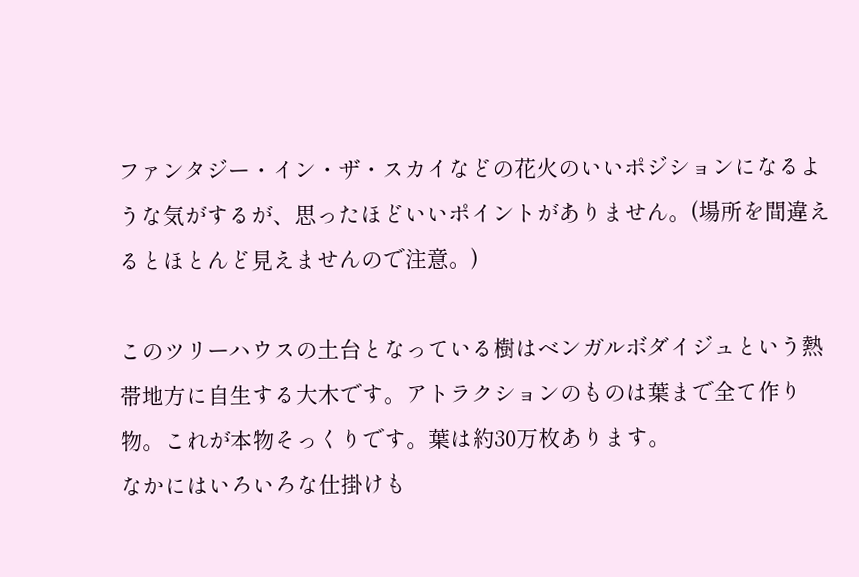ファンタジー・イン・ザ・スカイなどの花火のいいポジションになるような気がするが、思ったほどいいポイントがありません。(場所を間違えるとほとんど見えませんので注意。)

このツリーハウスの土台となっている樹はベンガルボダイジュという熱帯地方に自生する大木です。アトラクションのものは葉まで全て作り物。これが本物そっくりです。葉は約30万枚あります。
なかにはいろいろな仕掛けも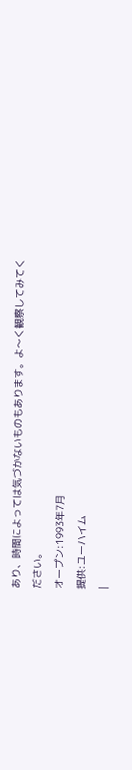あり、時間によっては気づかないものもあります。よ〜く観察してみてください。
オープン:1993年7月
提供:ユーハイム
|